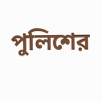পুলিশের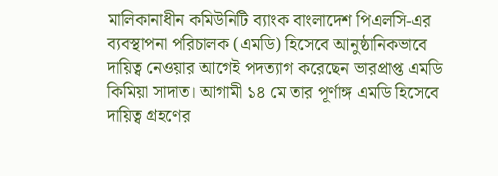মালিকানাধীন কমিউনিটি ব্যাংক বাংলাদেশ পিএলসি-এর ব্যবস্থাপনা পরিচালক (এমডি) হিসেবে আনুষ্ঠানিকভাবে দায়িত্ব নেওয়ার আগেই পদত্যাগ করেছেন ভারপ্রাপ্ত এমডি কিমিয়া সাদাত। আগামী ১৪ মে তার পূর্ণাঙ্গ এমডি হিসেবে দায়িত্ব গ্রহণের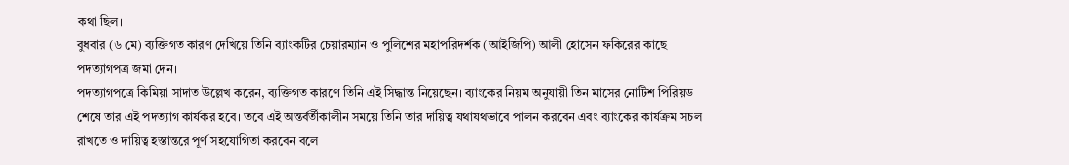কথা ছিল।
বুধবার (৬ মে) ব্যক্তিগত কারণ দেখিয়ে তিনি ব্যাংকটির চেয়ারম্যান ও পুলিশের মহাপরিদর্শক (আইজিপি) আলী হোসেন ফকিরের কাছে পদত্যাগপত্র জমা দেন।
পদত্যাগপত্রে কিমিয়া সাদাত উল্লেখ করেন, ব্যক্তিগত কারণে তিনি এই সিদ্ধান্ত নিয়েছেন। ব্যাংকের নিয়ম অনুযায়ী তিন মাসের নোটিশ পিরিয়ড শেষে তার এই পদত্যাগ কার্যকর হবে। তবে এই অন্তর্বর্তীকালীন সময়ে তিনি তার দায়িত্ব যথাযথভাবে পালন করবেন এবং ব্যাংকের কার্যক্রম সচল রাখতে ও দায়িত্ব হস্তান্তরে পূর্ণ সহযোগিতা করবেন বলে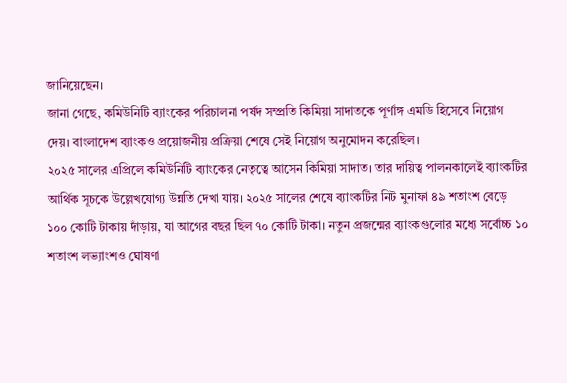জানিয়েছেন।
জানা গেছে, কমিউনিটি ব্যাংকের পরিচালনা পর্ষদ সম্প্রতি কিমিয়া সাদাতকে পূর্ণাঙ্গ এমডি হিসেবে নিয়োগ দেয়। বাংলাদেশ ব্যাংকও প্রয়োজনীয় প্রক্রিয়া শেষে সেই নিয়োগ অনুমোদন করেছিল।
২০২৫ সালের এপ্রিলে কমিউনিটি ব্যাংকের নেতৃত্বে আসেন কিমিয়া সাদাত। তার দায়িত্ব পালনকালেই ব্যাংকটির আর্থিক সূচকে উল্লেখযোগ্য উন্নতি দেখা যায়। ২০২৫ সালের শেষে ব্যাংকটির নিট মুনাফা ৪৯ শতাংশ বেড়ে ১০০ কোটি টাকায় দাঁড়ায়, যা আগের বছর ছিল ৭০ কোটি টাকা। নতুন প্রজন্মের ব্যাংকগুলোর মধ্যে সর্বোচ্চ ১০ শতাংশ লভ্যাংশও ঘোষণা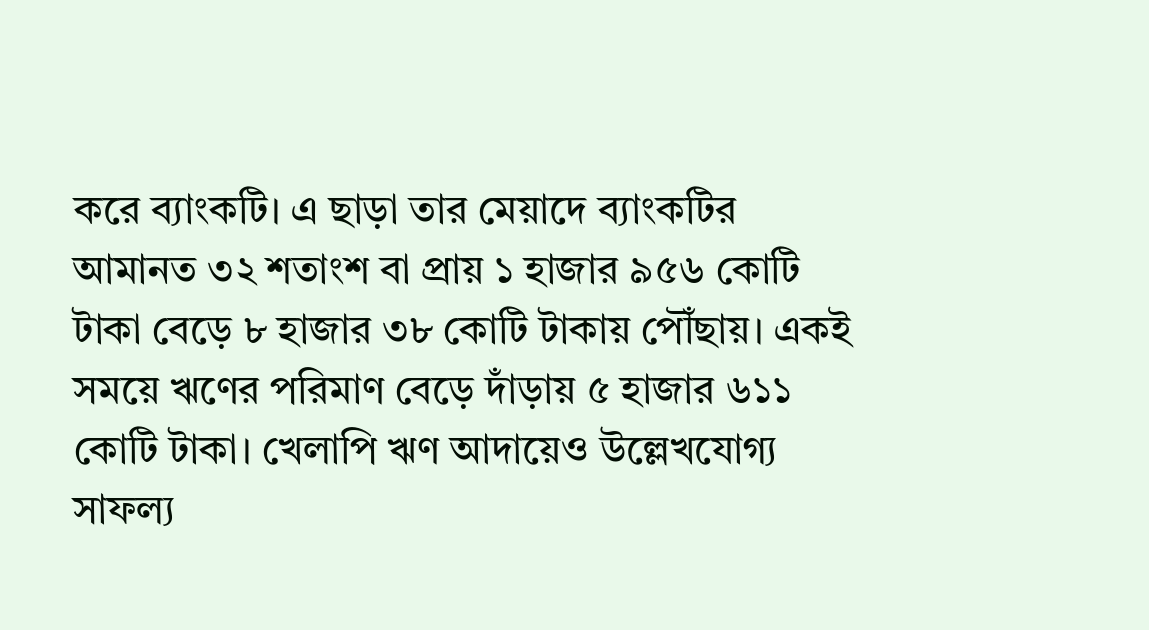করে ব্যাংকটি। এ ছাড়া তার মেয়াদে ব্যাংকটির আমানত ৩২ শতাংশ বা প্রায় ১ হাজার ৯৫৬ কোটি টাকা বেড়ে ৮ হাজার ৩৮ কোটি টাকায় পৌঁছায়। একই সময়ে ঋণের পরিমাণ বেড়ে দাঁড়ায় ৫ হাজার ৬১১ কোটি টাকা। খেলাপি ঋণ আদায়েও উল্লেখযোগ্য সাফল্য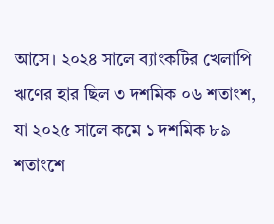আসে। ২০২৪ সালে ব্যাংকটির খেলাপি ঋণের হার ছিল ৩ দশমিক ০৬ শতাংশ, যা ২০২৫ সালে কমে ১ দশমিক ৮৯ শতাংশে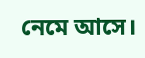নেমে আসে।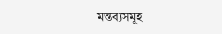মন্তব্যসমূহ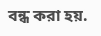বন্ধ করা হয়.